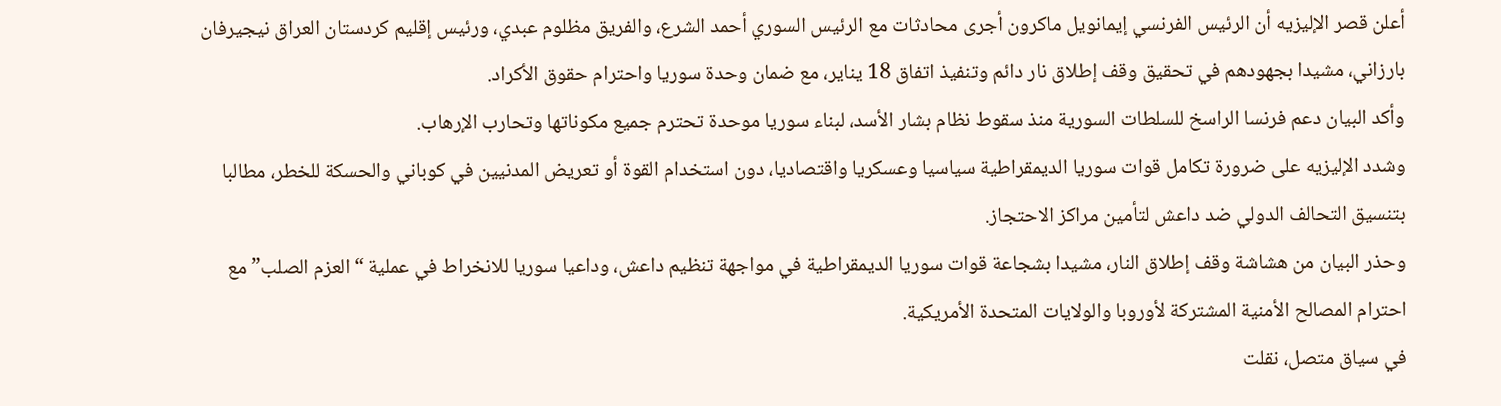أعلن قصر الإليزيه أن الرئيس الفرنسي إيمانويل ماكرون أجرى محادثات مع الرئيس السوري أحمد الشرع، والفريق مظلوم عبدي، ورئيس إقليم كردستان العراق نيجيرفان بارزاني، مشيدا بجهودهم في تحقيق وقف إطلاق نار دائم وتنفيذ اتفاق 18 يناير، مع ضمان وحدة سوريا واحترام حقوق الأكراد.
وأكد البيان دعم فرنسا الراسخ للسلطات السورية منذ سقوط نظام بشار الأسد، لبناء سوريا موحدة تحترم جميع مكوناتها وتحارب الإرهاب.
وشدد الإليزيه على ضرورة تكامل قوات سوريا الديمقراطية سياسيا وعسكريا واقتصاديا، دون استخدام القوة أو تعريض المدنيين في كوباني والحسكة للخطر، مطالبا بتنسيق التحالف الدولي ضد داعش لتأمين مراكز الاحتجاز.
وحذر البيان من هشاشة وقف إطلاق النار، مشيدا بشجاعة قوات سوريا الديمقراطية في مواجهة تنظيم داعش، وداعيا سوريا للانخراط في عملية “العزم الصلب” مع احترام المصالح الأمنية المشتركة لأوروبا والولايات المتحدة الأمريكية.
في سياق متصل، نقلت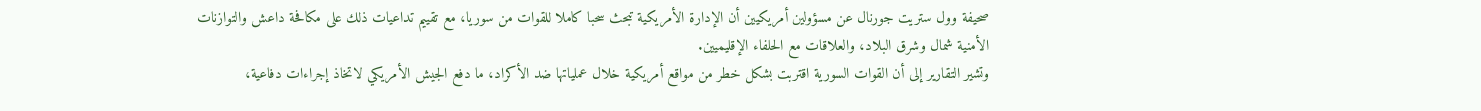صحيفة وول ستريت جورنال عن مسؤولين أمريكيين أن الإدارة الأمريكية تبحث سحبا كاملا للقوات من سوريا، مع تقييم تداعيات ذلك على مكافحة داعش والتوازنات الأمنية شمال وشرق البلاد، والعلاقات مع الحلفاء الإقليميين.
وتشير التقارير إلى أن القوات السورية اقتربت بشكل خطر من مواقع أمريكية خلال عملياتها ضد الأكراد، ما دفع الجيش الأمريكي لاتخاذ إجراءات دفاعية،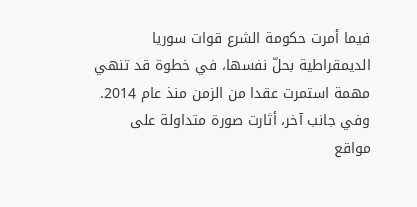فيما أمرت حكومة الشرع قوات سوريا الديمقراطية بحلّ نفسها، في خطوة قد تنهي مهمة استمرت عقدا من الزمن منذ عام 2014.
وفي جانب آخر، أثارت صورة متداولة على مواقع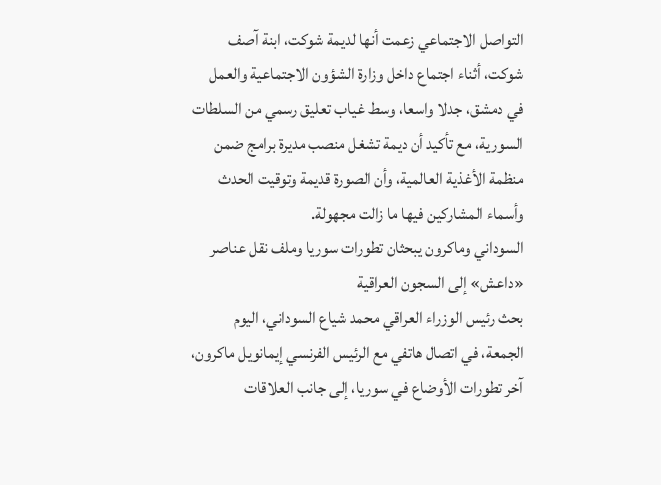التواصل الاجتماعي زعمت أنها لديمة شوكت، ابنة آصف شوكت، أثناء اجتماع داخل وزارة الشؤون الاجتماعية والعمل في دمشق، جدلا واسعا، وسط غياب تعليق رسمي من السلطات السورية، مع تأكيد أن ديمة تشغل منصب مديرة برامج ضمن منظمة الأغذية العالمية، وأن الصورة قديمة وتوقيت الحدث وأسماء المشاركين فيها ما زالت مجهولة.
السوداني وماكرون يبحثان تطورات سوريا وملف نقل عناصر «داعش» إلى السجون العراقية
بحث رئيس الوزراء العراقي محمد شياع السوداني، اليوم الجمعة، في اتصال هاتفي مع الرئيس الفرنسي إيمانويل ماكرون، آخر تطورات الأوضاع في سوريا، إلى جانب العلاقات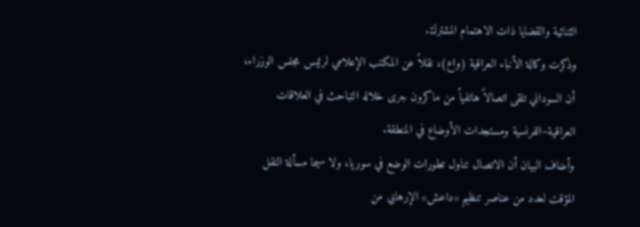الثنائية والقضايا ذات الاهتمام المشترك.
وذكرت وكالة الأنباء العراقية (واع)، نقلاً عن المكتب الإعلامي لرئيس مجلس الوزراء، أن السوداني تلقى اتصالاً هاتفياً من ماكرون جرى خلاله التباحث في العلاقات العراقية–الفرنسية ومستجدات الأوضاع في المنطقة.
وأضاف البيان أن الاتصال تناول تطورات الوضع في سوريا، ولا سيما مسألة النقل المؤقت لعدد من عناصر تنظيم «داعش» الإرهابي من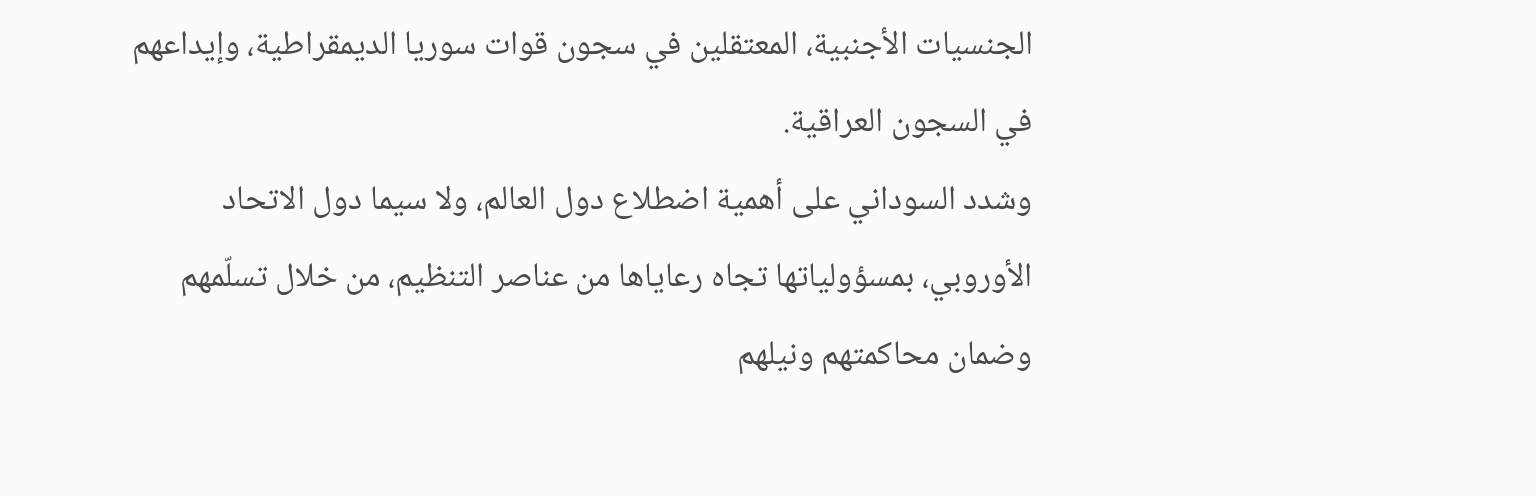الجنسيات الأجنبية، المعتقلين في سجون قوات سوريا الديمقراطية، وإيداعهم في السجون العراقية.
وشدد السوداني على أهمية اضطلاع دول العالم، ولا سيما دول الاتحاد الأوروبي، بمسؤولياتها تجاه رعاياها من عناصر التنظيم، من خلال تسلّمهم وضمان محاكمتهم ونيلهم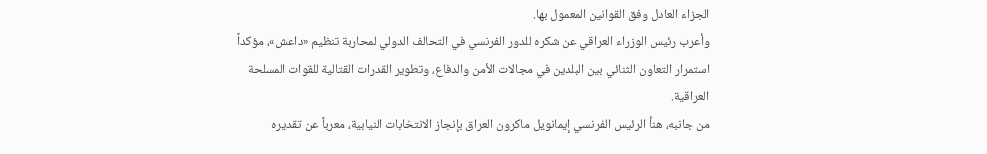الجزاء العادل وفق القوانين المعمول بها.
وأعرب رئيس الوزراء العراقي عن شكره للدور الفرنسي في التحالف الدولي لمحاربة تنظيم «داعش»، مؤكداً استمرار التعاون الثنائي بين البلدين في مجالات الأمن والدفاع، وتطوير القدرات القتالية للقوات المسلحة العراقية.
من جانبه، هنأ الرئيس الفرنسي إيمانويل ماكرون العراق بإنجاز الانتخابات النيابية، معرباً عن تقديره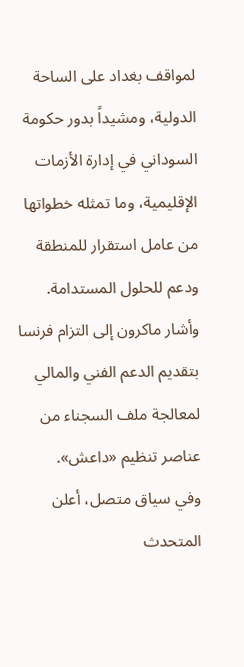لمواقف بغداد على الساحة الدولية، ومشيداً بدور حكومة السوداني في إدارة الأزمات الإقليمية، وما تمثله خطواتها من عامل استقرار للمنطقة ودعم للحلول المستدامة.
وأشار ماكرون إلى التزام فرنسا بتقديم الدعم الفني والمالي لمعالجة ملف السجناء من عناصر تنظيم «داعش».
وفي سياق متصل، أعلن المتحدث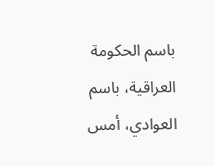باسم الحكومة العراقية، باسم العوادي، أمس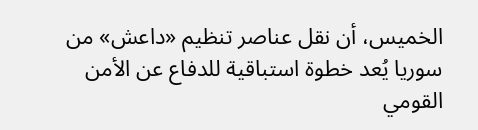الخميس، أن نقل عناصر تنظيم «داعش» من سوريا يُعد خطوة استباقية للدفاع عن الأمن القومي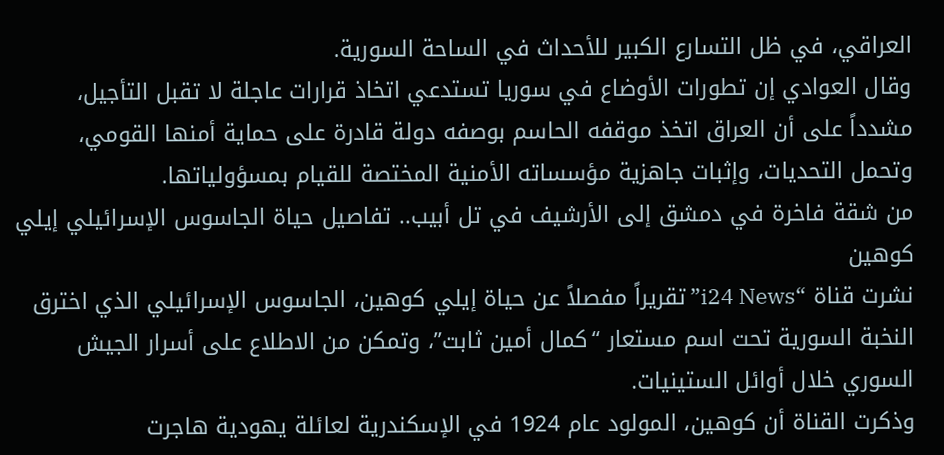العراقي، في ظل التسارع الكبير للأحداث في الساحة السورية.
وقال العوادي إن تطورات الأوضاع في سوريا تستدعي اتخاذ قرارات عاجلة لا تقبل التأجيل، مشدداً على أن العراق اتخذ موقفه الحاسم بوصفه دولة قادرة على حماية أمنها القومي، وتحمل التحديات، وإثبات جاهزية مؤسساته الأمنية المختصة للقيام بمسؤولياتها.
من شقة فاخرة في دمشق إلى الأرشيف في تل أبيب.. تفاصيل حياة الجاسوس الإسرائيلي إيلي كوهين
نشرت قناة “i24 News” تقريراً مفصلاً عن حياة إيلي كوهين، الجاسوس الإسرائيلي الذي اخترق النخبة السورية تحت اسم مستعار “كمال أمين ثابت”، وتمكن من الاطلاع على أسرار الجيش السوري خلال أوائل الستينيات.
وذكرت القناة أن كوهين، المولود عام 1924 في الإسكندرية لعائلة يهودية هاجرت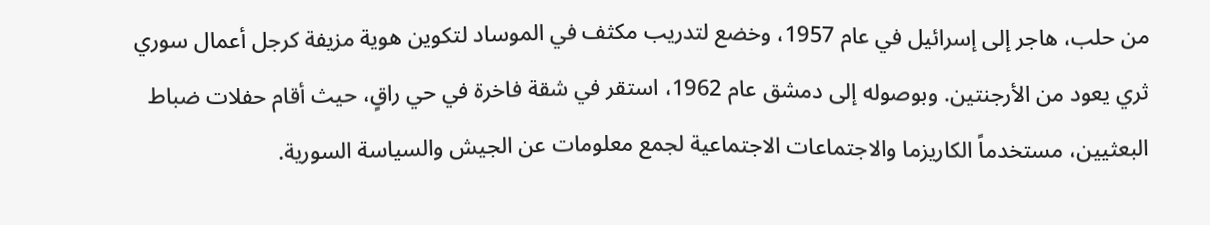من حلب، هاجر إلى إسرائيل في عام 1957، وخضع لتدريب مكثف في الموساد لتكوين هوية مزيفة كرجل أعمال سوري ثري يعود من الأرجنتين. وبوصوله إلى دمشق عام 1962، استقر في شقة فاخرة في حي راقٍ، حيث أقام حفلات ضباط البعثيين، مستخدماً الكاريزما والاجتماعات الاجتماعية لجمع معلومات عن الجيش والسياسة السورية.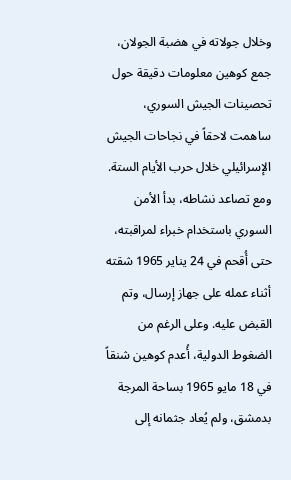وخلال جولاته في هضبة الجولان، جمع كوهين معلومات دقيقة حول تحصينات الجيش السوري، ساهمت لاحقاً في نجاحات الجيش الإسرائيلي خلال حرب الأيام الستة. ومع تصاعد نشاطه، بدأ الأمن السوري باستخدام خبراء لمراقبته، حتى أُقحم في 24 يناير 1965 شقته أثناء عمله على جهاز إرسال، وتم القبض عليه. وعلى الرغم من الضغوط الدولية، أُعدم كوهين شنقاً في 18 مايو 1965 بساحة المرجة بدمشق، ولم يُعاد جثمانه إلى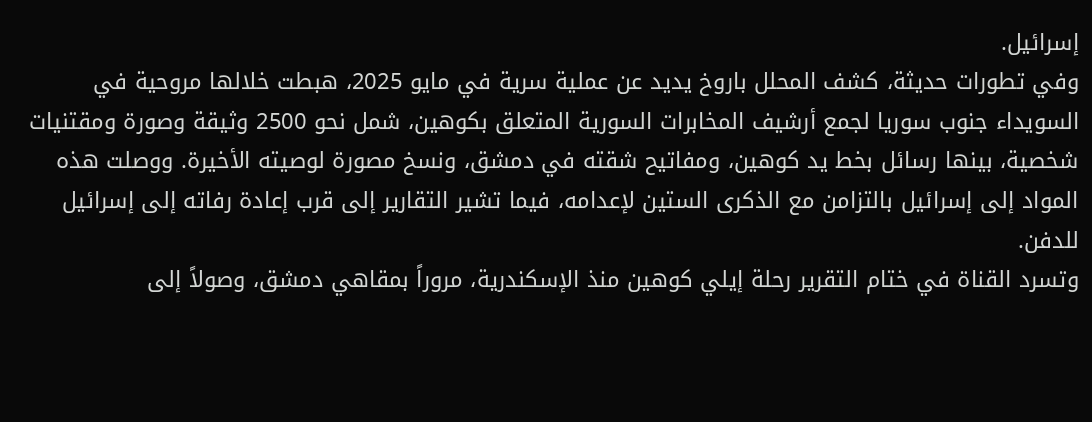إسرائيل.
وفي تطورات حديثة، كشف المحلل باروخ يديد عن عملية سرية في مايو 2025، هبطت خلالها مروحية في السويداء جنوب سوريا لجمع أرشيف المخابرات السورية المتعلق بكوهين، شمل نحو 2500 وثيقة وصورة ومقتنيات شخصية، بينها رسائل بخط يد كوهين، ومفاتيح شقته في دمشق، ونسخ مصورة لوصيته الأخيرة. ووصلت هذه المواد إلى إسرائيل بالتزامن مع الذكرى الستين لإعدامه، فيما تشير التقارير إلى قرب إعادة رفاته إلى إسرائيل للدفن.
وتسرد القناة في ختام التقرير رحلة إيلي كوهين منذ الإسكندرية، مروراً بمقاهي دمشق، وصولاً إلى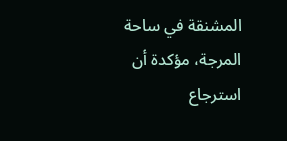المشنقة في ساحة المرجة، مؤكدة أن استرجاع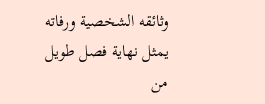وثائقه الشخصية ورفاته يمثل نهاية فصل طويل من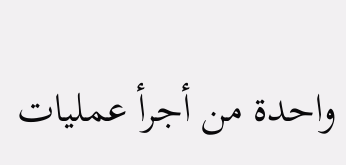واحدة من أجرأ عمليات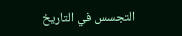التجسس في التاريخ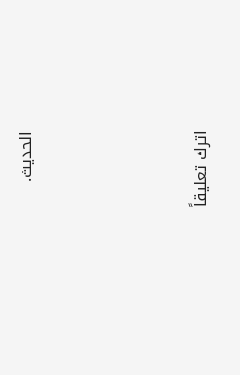الحديث.






اترك تعليقاً